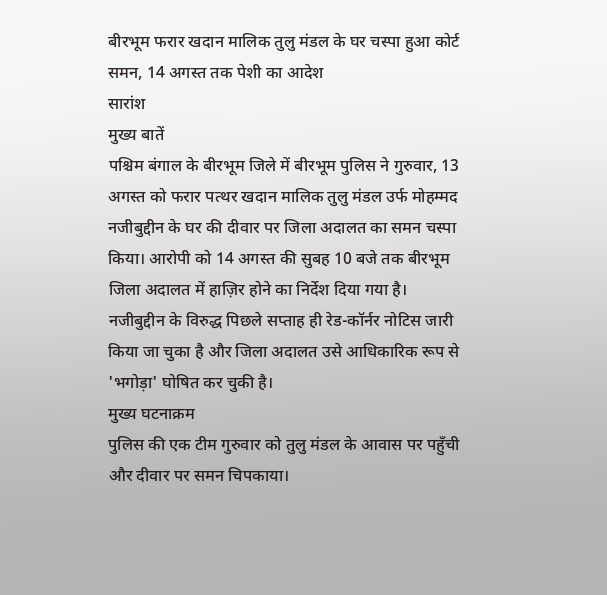बीरभूम फरार खदान मालिक तुलु मंडल के घर चस्पा हुआ कोर्ट समन, 14 अगस्त तक पेशी का आदेश
सारांश
मुख्य बातें
पश्चिम बंगाल के बीरभूम जिले में बीरभूम पुलिस ने गुरुवार, 13 अगस्त को फरार पत्थर खदान मालिक तुलु मंडल उर्फ मोहम्मद नजीबुद्दीन के घर की दीवार पर जिला अदालत का समन चस्पा किया। आरोपी को 14 अगस्त की सुबह 10 बजे तक बीरभूम जिला अदालत में हाज़िर होने का निर्देश दिया गया है। नजीबुद्दीन के विरुद्ध पिछले सप्ताह ही रेड-कॉर्नर नोटिस जारी किया जा चुका है और जिला अदालत उसे आधिकारिक रूप से 'भगोड़ा' घोषित कर चुकी है।
मुख्य घटनाक्रम
पुलिस की एक टीम गुरुवार को तुलु मंडल के आवास पर पहुँची और दीवार पर समन चिपकाया।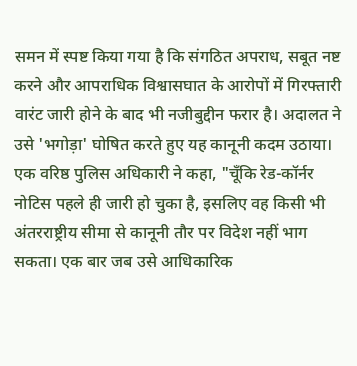समन में स्पष्ट किया गया है कि संगठित अपराध, सबूत नष्ट करने और आपराधिक विश्वासघात के आरोपों में गिरफ्तारी वारंट जारी होने के बाद भी नजीबुद्दीन फरार है। अदालत ने उसे 'भगोड़ा' घोषित करते हुए यह कानूनी कदम उठाया।
एक वरिष्ठ पुलिस अधिकारी ने कहा, "चूँकि रेड-कॉर्नर नोटिस पहले ही जारी हो चुका है, इसलिए वह किसी भी अंतरराष्ट्रीय सीमा से कानूनी तौर पर विदेश नहीं भाग सकता। एक बार जब उसे आधिकारिक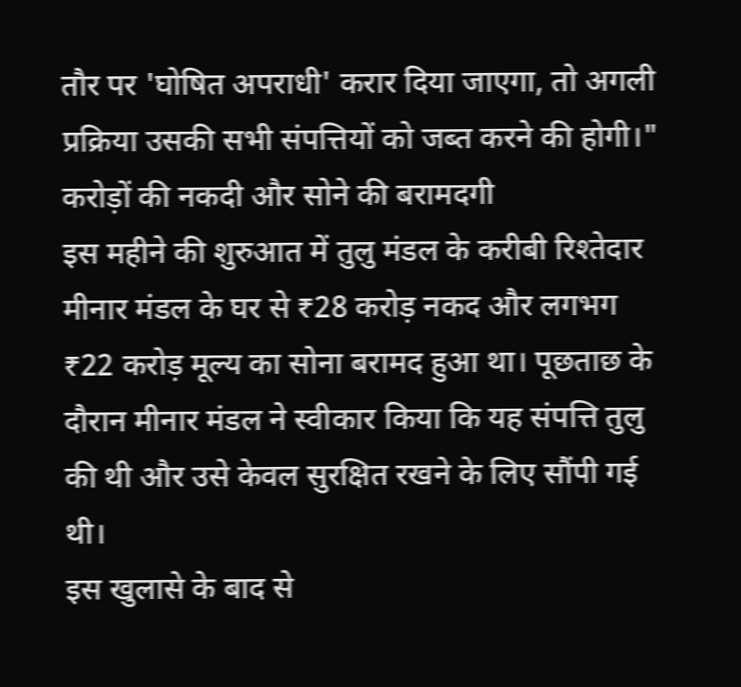तौर पर 'घोषित अपराधी' करार दिया जाएगा, तो अगली प्रक्रिया उसकी सभी संपत्तियों को जब्त करने की होगी।"
करोड़ों की नकदी और सोने की बरामदगी
इस महीने की शुरुआत में तुलु मंडल के करीबी रिश्तेदार मीनार मंडल के घर से ₹28 करोड़ नकद और लगभग ₹22 करोड़ मूल्य का सोना बरामद हुआ था। पूछताछ के दौरान मीनार मंडल ने स्वीकार किया कि यह संपत्ति तुलु की थी और उसे केवल सुरक्षित रखने के लिए सौंपी गई थी।
इस खुलासे के बाद से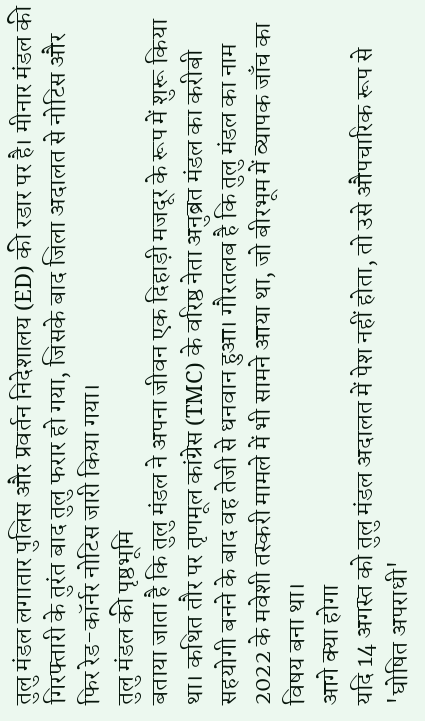तुलु मंडल लगातार पुलिस और प्रवर्तन निदेशालय (ED) की रडार पर है। मीनार मंडल की गिरफ्तारी के तुरंत बाद तुलु फरार हो गया, जिसके बाद जिला अदालत से नोटिस और फिर रेड-कॉर्नर नोटिस जारी किया गया।
तुलु मंडल की पृष्ठभूमि
बताया जाता है कि तुलु मंडल ने अपना जीवन एक दिहाड़ी मजदूर के रूप में शुरू किया था। कथित तौर पर तृणमूल कांग्रेस (TMC) के वरिष्ठ नेता अनुब्रत मंडल का करीबी सहयोगी बनने के बाद वह तेजी से धनवान हुआ। गौरतलब है कि तुलु मंडल का नाम 2022 के मवेशी तस्करी मामले में भी सामने आया था, जो बीरभूम में व्यापक जाँच का विषय बना था।
आगे क्या होगा
यदि 14 अगस्त को तुलु मंडल अदालत में पेश नहीं होता, तो उसे औपचारिक रूप से 'घोषित अपराधी'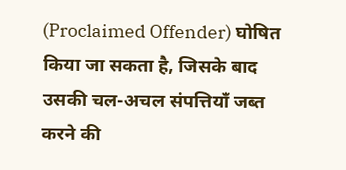(Proclaimed Offender) घोषित किया जा सकता है, जिसके बाद उसकी चल-अचल संपत्तियाँ जब्त करने की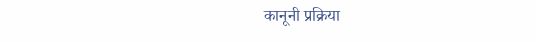कानूनी प्रक्रिया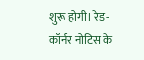शुरू होगी। रेड-कॉर्नर नोटिस के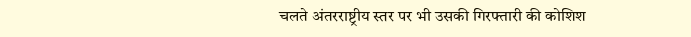चलते अंतरराष्ट्रीय स्तर पर भी उसकी गिरफ्तारी की कोशिश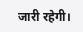जारी रहेगी।